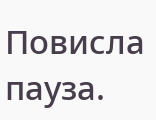Повисла пауза.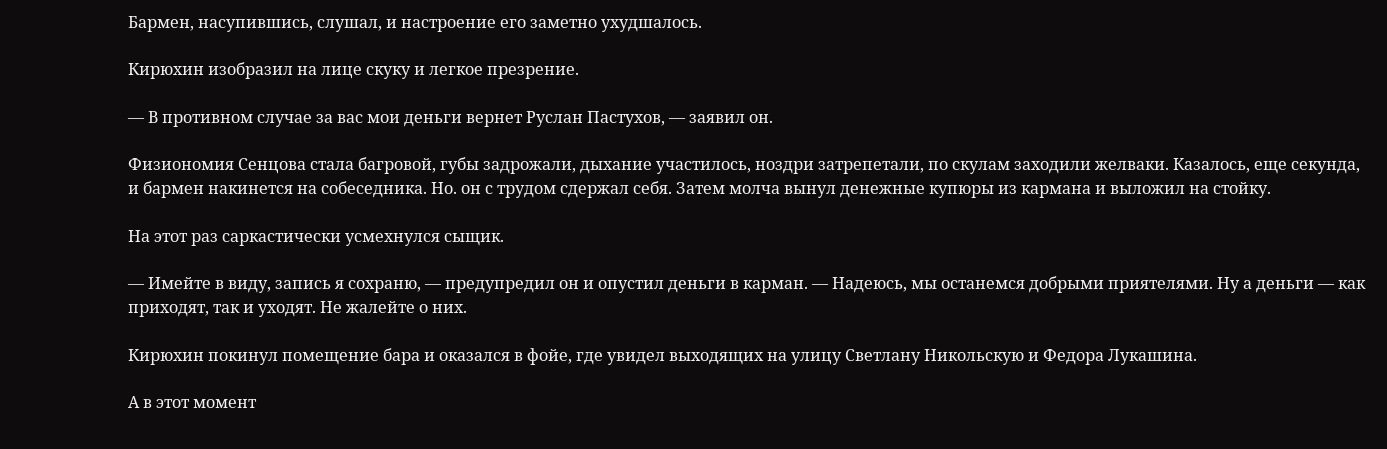Бармен, насупившись, слушал, и настроение его заметно ухудшалось.

Кирюхин изобразил на лице скуку и легкое презрение.

— В противном случае за вас мои деньги вернет Руслан Пастухов, — заявил он.

Физиономия Сенцова стала багровой, губы задрожали, дыхание участилось, ноздри затрепетали, по скулам заходили желваки. Казалось, еще секунда, и бармен накинется на собеседника. Но. он с трудом сдержал себя. Затем молча вынул денежные купюры из кармана и выложил на стойку.

На этот раз саркастически усмехнулся сыщик.

— Имейте в виду, запись я сохраню, — предупредил он и опустил деньги в карман. — Надеюсь, мы останемся добрыми приятелями. Ну а деньги — как приходят, так и уходят. Не жалейте о них.

Кирюхин покинул помещение бара и оказался в фойе, где увидел выходящих на улицу Светлану Никольскую и Федора Лукашина.

А в этот момент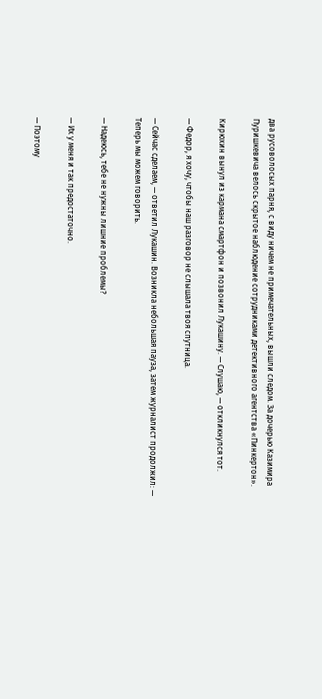два русоволосых парня, с виду ничем не примечательных, вышли следом. За дочерью Казимира Пуришкевича велось скрытое наблюдение сотрудниками детективного агентства «Пинкертон».

Кирюхин вынул из кармана смартфон и позвонил Лукашину. — Слушаю, — откликнулся тот.

— Федор, я хочу, чтобы наш разговор не слышала твоя спутница.

— Сейчас сделаем, — ответил Лукашин. Возникла небольшая пауза, затем журналист продолжил: — Теперь мы можем говорить.

— Надеюсь, тебе не нужны лишние проблемы?

— Их у меня и так предостаточно.

— Поэтому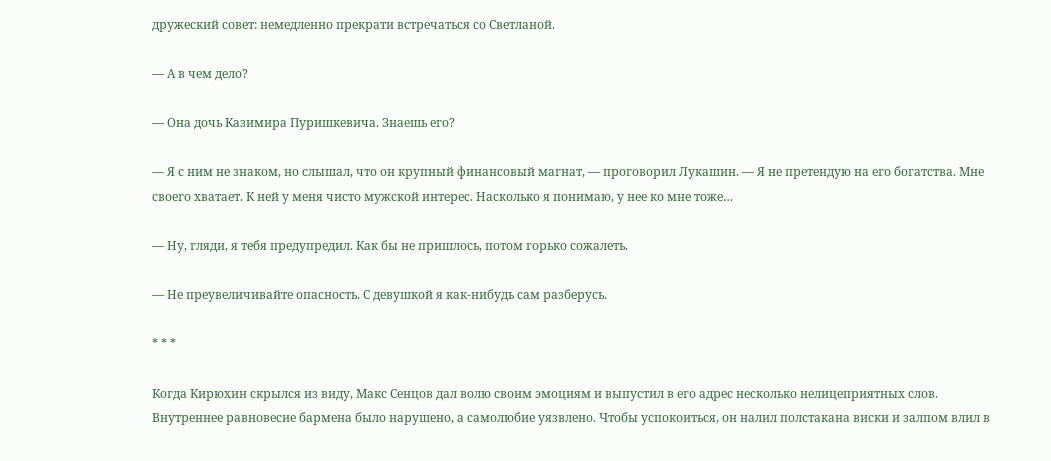дружеский совет: немедленно прекрати встречаться со Светланой.

— А в чем дело?

— Она дочь Казимира Пуришкевича. Знаешь его?

— Я с ним не знаком, но слышал, что он крупный финансовый магнат, — проговорил Лукашин. — Я не претендую на его богатства. Мне своего хватает. К ней у меня чисто мужской интерес. Насколько я понимаю, у нее ко мне тоже…

— Ну, гляди, я тебя предупредил. Как бы не пришлось, потом горько сожалеть.

— Не преувеличивайте опасность. С девушкой я как-нибудь сам разберусь.

* * *

Когда Кирюхин скрылся из виду, Макс Сенцов дал волю своим эмоциям и выпустил в его адрес несколько нелицеприятных слов. Внутреннее равновесие бармена было нарушено, а самолюбие уязвлено. Чтобы успокоиться, он налил полстакана виски и залпом влил в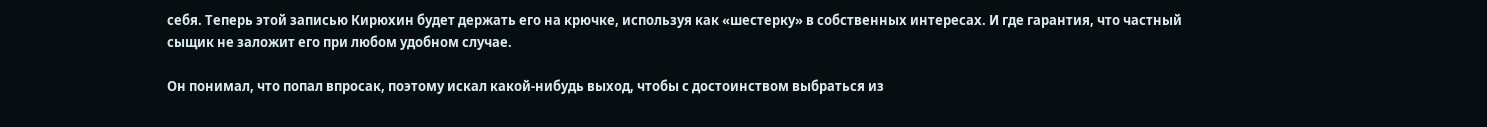себя. Теперь этой записью Кирюхин будет держать его на крючке, используя как «шестерку» в собственных интересах. И где гарантия, что частный сыщик не заложит его при любом удобном случае.

Он понимал, что попал впросак, поэтому искал какой-нибудь выход, чтобы с достоинством выбраться из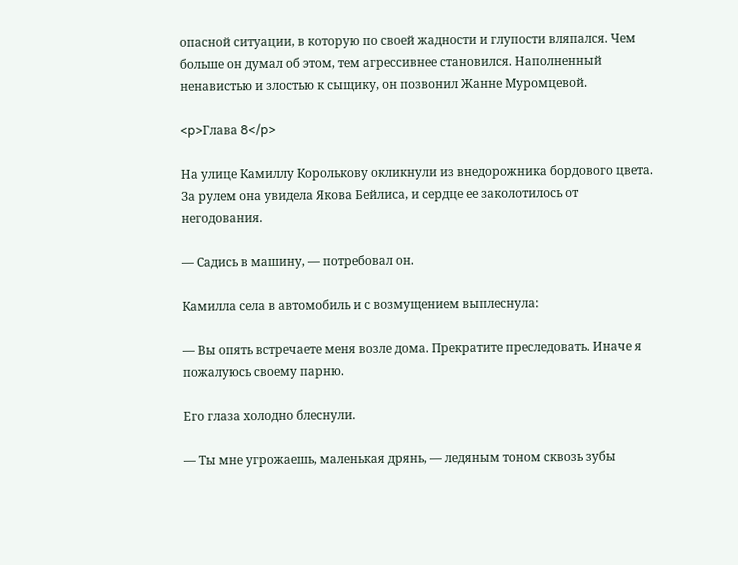опасной ситуации, в которую по своей жадности и глупости вляпался. Чем больше он думал об этом, тем агрессивнее становился. Наполненный ненавистью и злостью к сыщику, он позвонил Жанне Муромцевой.

<p>Глава 8</p>

На улице Камиллу Королькову окликнули из внедорожника бордового цвета. За рулем она увидела Якова Бейлиса, и сердце ее заколотилось от негодования.

— Садись в машину, — потребовал он.

Камилла села в автомобиль и с возмущением выплеснула:

— Вы опять встречаете меня возле дома. Прекратите преследовать. Иначе я пожалуюсь своему парню.

Его глаза холодно блеснули.

— Ты мне угрожаешь, маленькая дрянь, — ледяным тоном сквозь зубы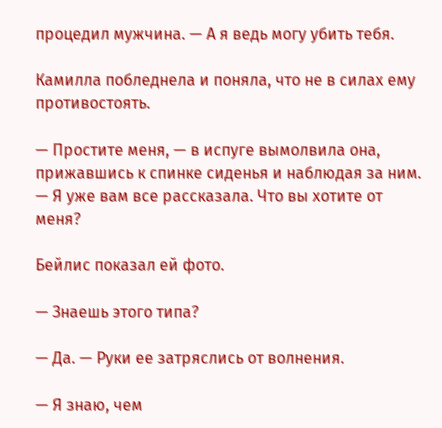процедил мужчина. — А я ведь могу убить тебя.

Камилла побледнела и поняла, что не в силах ему противостоять.

— Простите меня, — в испуге вымолвила она, прижавшись к спинке сиденья и наблюдая за ним. — Я уже вам все рассказала. Что вы хотите от меня?

Бейлис показал ей фото.

— Знаешь этого типа?

— Да. — Руки ее затряслись от волнения.

— Я знаю, чем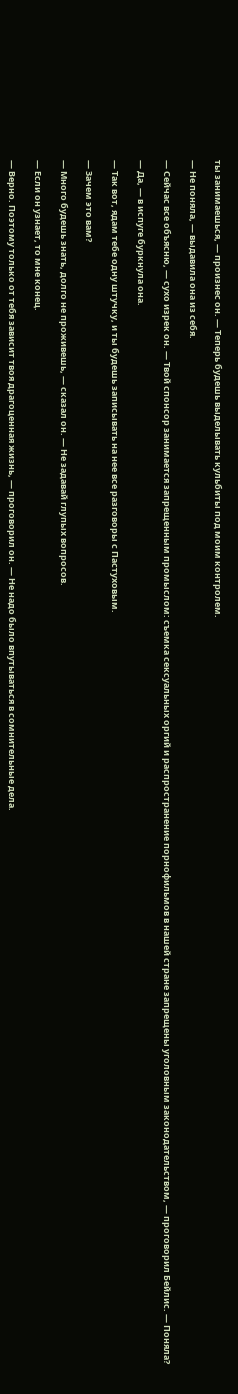ты занимаешься, — произнес он. — Теперь будешь выделывать кульбиты под моим контролем.

— Не поняла, — выдавила она из себя.

— Сейчас все объясню, — сухо изрек он. — Твой спонсор занимается запрещенным промыслом: съемка сексуальных оргий и распространение порнофильмов в нашей стране запрещены уголовным законодательством, — проговорил Бейлис. — Поняла?

— Да, — в испуге буркнула она.

— Так вот, ядам тебе одну штучку, и ты будешь записывать на нее все разговоры с Пастуховым.

— Зачем это вам?

— Много будешь знать, долго не проживешь, — сказал он. — Не задавай глупых вопросов.

— Если он узнает, то мне конец.

— Верно. Поэтому только от тебя зависит твоя драгоценная жизнь, — проговорил он. — Не надо было впутываться в сомнительные дела.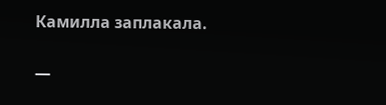Камилла заплакала.

—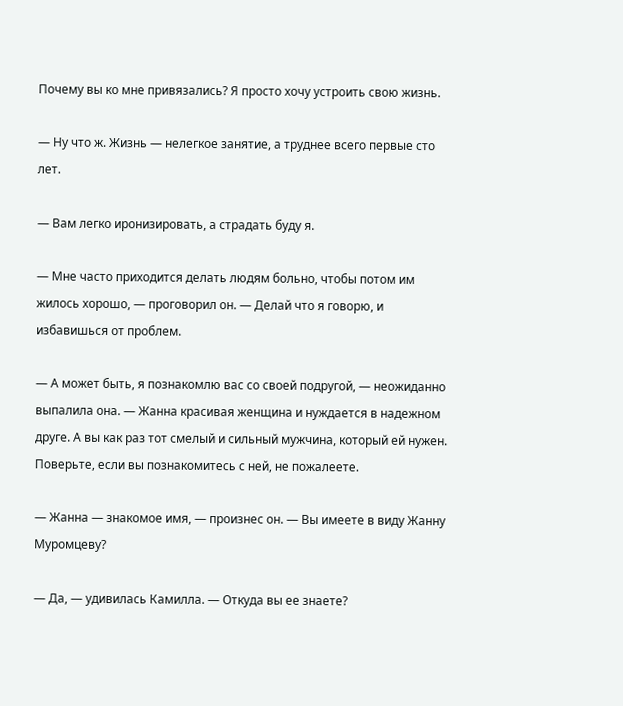Почему вы ко мне привязались? Я просто хочу устроить свою жизнь.

— Ну что ж. Жизнь — нелегкое занятие, а труднее всего первые сто лет.

— Вам легко иронизировать, а страдать буду я.

— Мне часто приходится делать людям больно, чтобы потом им жилось хорошо, — проговорил он. — Делай что я говорю, и избавишься от проблем.

— А может быть, я познакомлю вас со своей подругой, — неожиданно выпалила она. — Жанна красивая женщина и нуждается в надежном друге. А вы как раз тот смелый и сильный мужчина, который ей нужен. Поверьте, если вы познакомитесь с ней, не пожалеете.

— Жанна — знакомое имя, — произнес он. — Вы имеете в виду Жанну Муромцеву?

— Да, — удивилась Камилла. — Откуда вы ее знаете?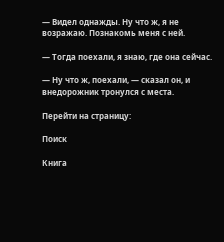— Видел однажды. Ну что ж, я не возражаю. Познакомь меня с ней.

— Тогда поехали, я знаю, где она сейчас.

— Ну что ж, поехали, — сказал он, и внедорожник тронулся с места.

Перейти на страницу:

Поиск

Книга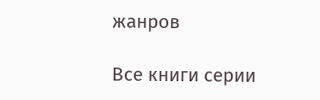жанров

Все книги серии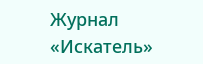Журнал «Искатель»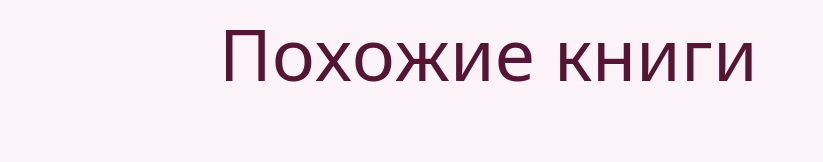Похожие книги